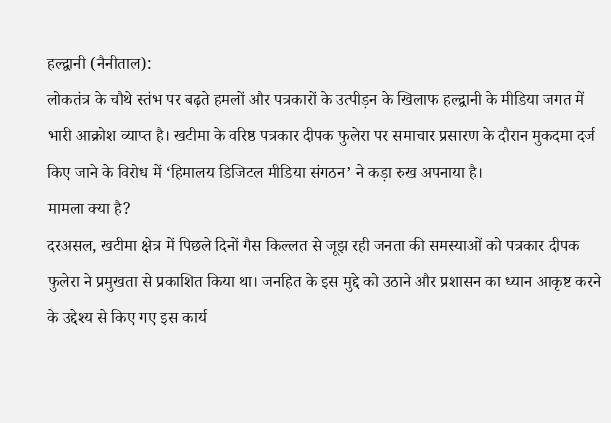हल्द्वानी (नैनीताल):
लोकतंत्र के चौथे स्तंभ पर बढ़ते हमलों और पत्रकारों के उत्पीड़न के खिलाफ हल्द्वानी के मीडिया जगत में भारी आक्रोश व्याप्त है। खटीमा के वरिष्ठ पत्रकार दीपक फुलेरा पर समाचार प्रसारण के दौरान मुकदमा दर्ज किए जाने के विरोध में ‘हिमालय डिजिटल मीडिया संगठन’ ने कड़ा रुख अपनाया है।
मामला क्या है?
दरअसल, खटीमा क्षेत्र में पिछले दिनों गैस किल्लत से जूझ रही जनता की समस्याओं को पत्रकार दीपक फुलेरा ने प्रमुखता से प्रकाशित किया था। जनहित के इस मुद्दे को उठाने और प्रशासन का ध्यान आकृष्ट करने के उद्देश्य से किए गए इस कार्य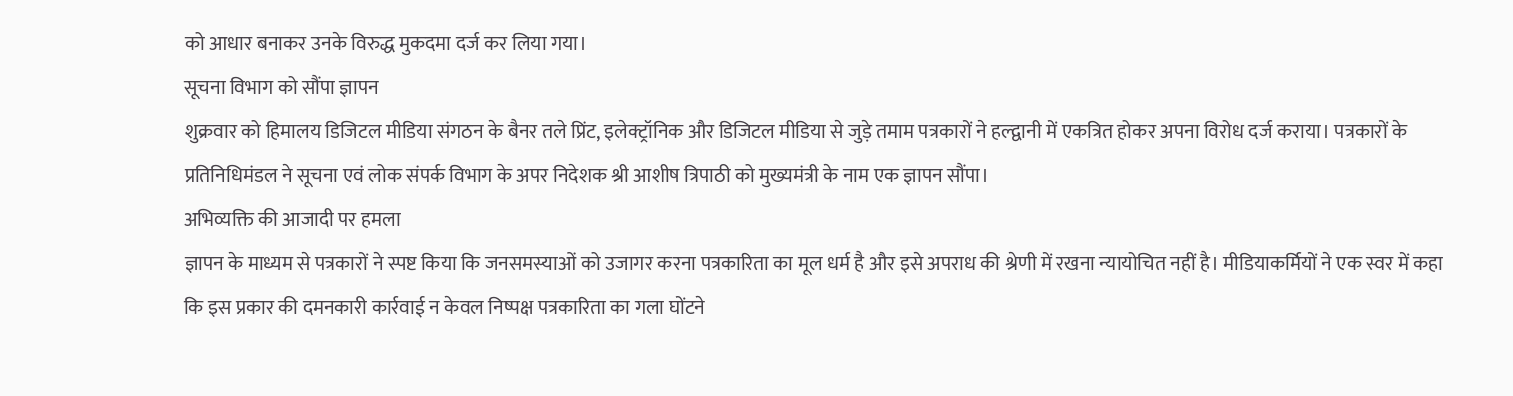को आधार बनाकर उनके विरुद्ध मुकदमा दर्ज कर लिया गया।
सूचना विभाग को सौंपा ज्ञापन
शुक्रवार को हिमालय डिजिटल मीडिया संगठन के बैनर तले प्रिंट, इलेक्ट्रॉनिक और डिजिटल मीडिया से जुड़े तमाम पत्रकारों ने हल्द्वानी में एकत्रित होकर अपना विरोध दर्ज कराया। पत्रकारों के प्रतिनिधिमंडल ने सूचना एवं लोक संपर्क विभाग के अपर निदेशक श्री आशीष त्रिपाठी को मुख्यमंत्री के नाम एक ज्ञापन सौंपा।
अभिव्यक्ति की आजादी पर हमला
ज्ञापन के माध्यम से पत्रकारों ने स्पष्ट किया कि जनसमस्याओं को उजागर करना पत्रकारिता का मूल धर्म है और इसे अपराध की श्रेणी में रखना न्यायोचित नहीं है। मीडियाकर्मियों ने एक स्वर में कहा कि इस प्रकार की दमनकारी कार्रवाई न केवल निष्पक्ष पत्रकारिता का गला घोंटने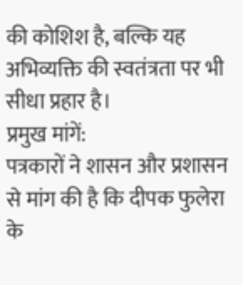की कोशिश है, बल्कि यह अभिव्यक्ति की स्वतंत्रता पर भी सीधा प्रहार है।
प्रमुख मांगें:
पत्रकारों ने शासन और प्रशासन से मांग की है कि दीपक फुलेरा के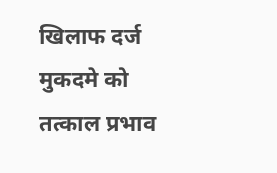खिलाफ दर्ज मुकदमे को तत्काल प्रभाव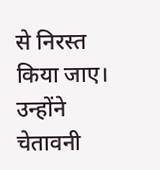से निरस्त किया जाए। उन्होंने चेतावनी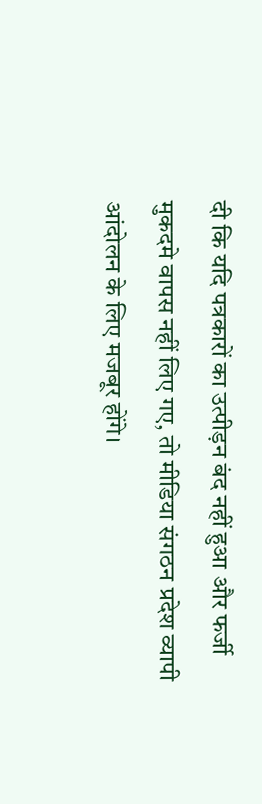दी कि यदि पत्रकारों का उत्पीड़न बंद नहीं हुआ और फर्जी मुकदमे वापस नहीं लिए गए, तो मीडिया संगठन प्रदेश व्यापी आंदोलन के लिए मजबूर होंगे।